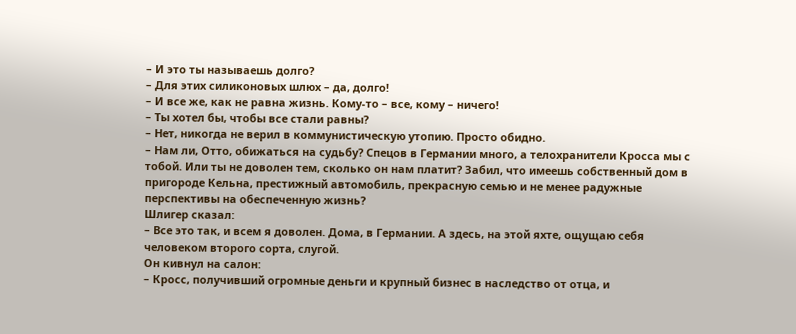– И это ты называешь долго?
– Для этих силиконовых шлюх – да, долго!
– И все же, как не равна жизнь. Кому-то – все, кому – ничего!
– Ты хотел бы, чтобы все стали равны?
– Нет, никогда не верил в коммунистическую утопию. Просто обидно.
– Нам ли, Отто, обижаться на судьбу? Спецов в Германии много, а телохранители Кросса мы с тобой. Или ты не доволен тем, сколько он нам платит? Забил, что имеешь собственный дом в пригороде Кельна, престижный автомобиль, прекрасную семью и не менее радужные перспективы на обеспеченную жизнь?
Шлигер сказал:
– Все это так, и всем я доволен. Дома, в Германии. А здесь, на этой яхте, ощущаю себя человеком второго сорта, слугой.
Он кивнул на салон:
– Кросс, получивший огромные деньги и крупный бизнес в наследство от отца, и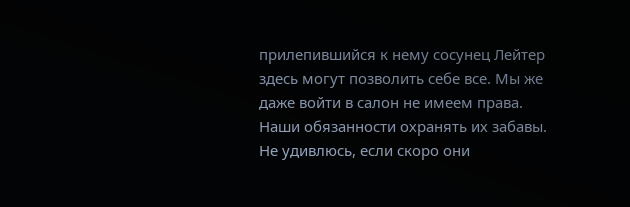прилепившийся к нему сосунец Лейтер здесь могут позволить себе все. Мы же даже войти в салон не имеем права. Наши обязанности охранять их забавы. Не удивлюсь, если скоро они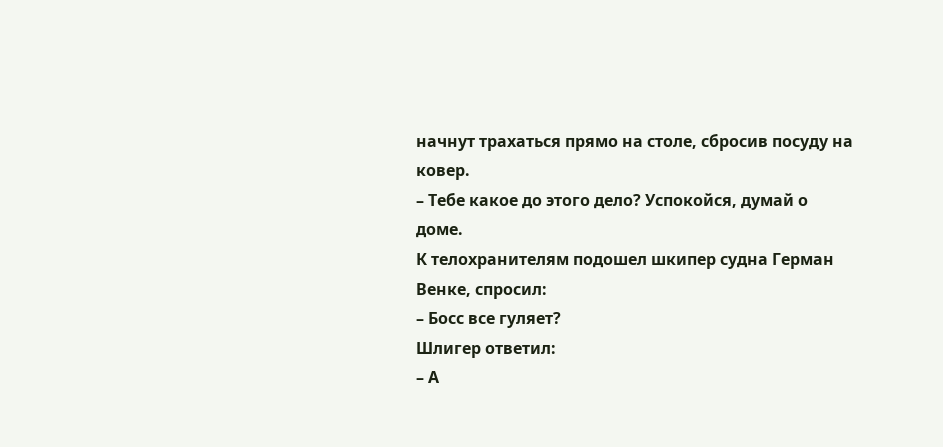начнут трахаться прямо на столе, сбросив посуду на ковер.
– Тебе какое до этого дело? Успокойся, думай о доме.
К телохранителям подошел шкипер судна Герман Венке, спросил:
– Босс все гуляет?
Шлигер ответил:
– А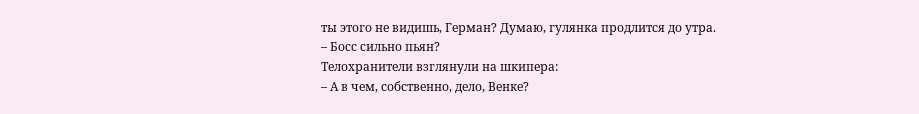ты этого не видишь, Герман? Думаю, гулянка продлится до утра.
– Босс сильно пьян?
Телохранители взглянули на шкипера:
– А в чем, собственно, дело, Венке?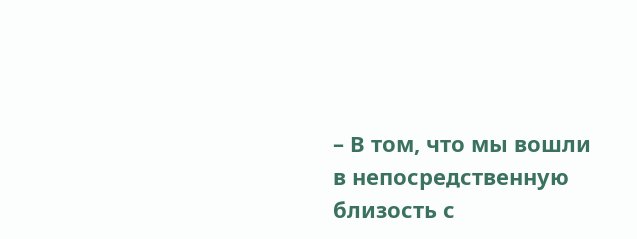– В том, что мы вошли в непосредственную близость с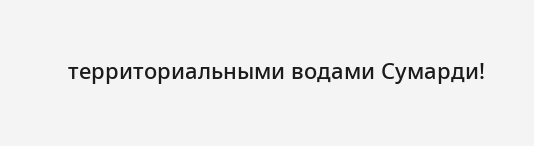территориальными водами Сумарди!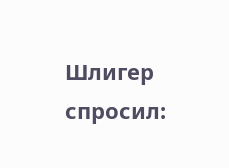Шлигер спросил: